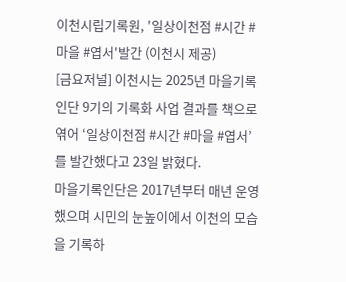이천시립기록원, '일상이천점 #시간 #마을 #엽서'발간 (이천시 제공)
[금요저널] 이천시는 2025년 마을기록인단 9기의 기록화 사업 결과를 책으로 엮어 ‘일상이천점 #시간 #마을 #엽서’를 발간했다고 23일 밝혔다.
마을기록인단은 2017년부터 매년 운영했으며 시민의 눈높이에서 이천의 모습을 기록하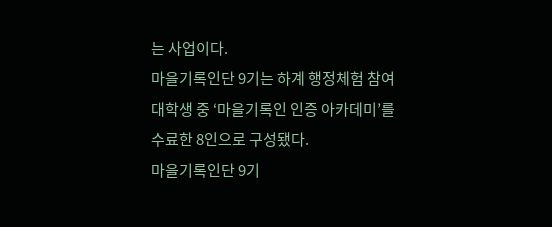는 사업이다.
마을기록인단 9기는 하계 행정체험 참여 대학생 중 ‘마을기록인 인증 아카데미’를 수료한 8인으로 구성됐다.
마을기록인단 9기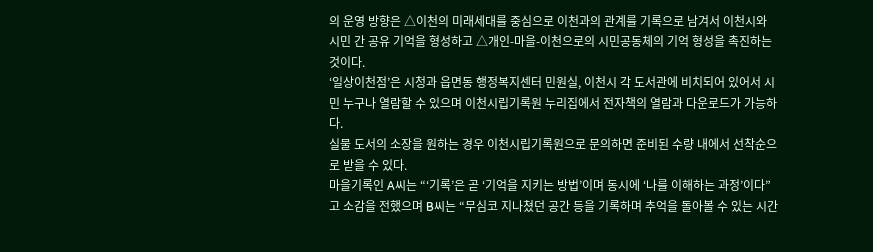의 운영 방향은 △이천의 미래세대를 중심으로 이천과의 관계를 기록으로 남겨서 이천시와 시민 간 공유 기억을 형성하고 △개인-마을-이천으로의 시민공동체의 기억 형성을 촉진하는 것이다.
‘일상이천점’은 시청과 읍면동 행정복지센터 민원실, 이천시 각 도서관에 비치되어 있어서 시민 누구나 열람할 수 있으며 이천시립기록원 누리집에서 전자책의 열람과 다운로드가 가능하다.
실물 도서의 소장을 원하는 경우 이천시립기록원으로 문의하면 준비된 수량 내에서 선착순으로 받을 수 있다.
마을기록인 A씨는 “‘기록’은 곧 ‘기억을 지키는 방법’이며 동시에 ‘나를 이해하는 과정’이다”고 소감을 전했으며 B씨는 “무심코 지나쳤던 공간 등을 기록하며 추억을 돌아볼 수 있는 시간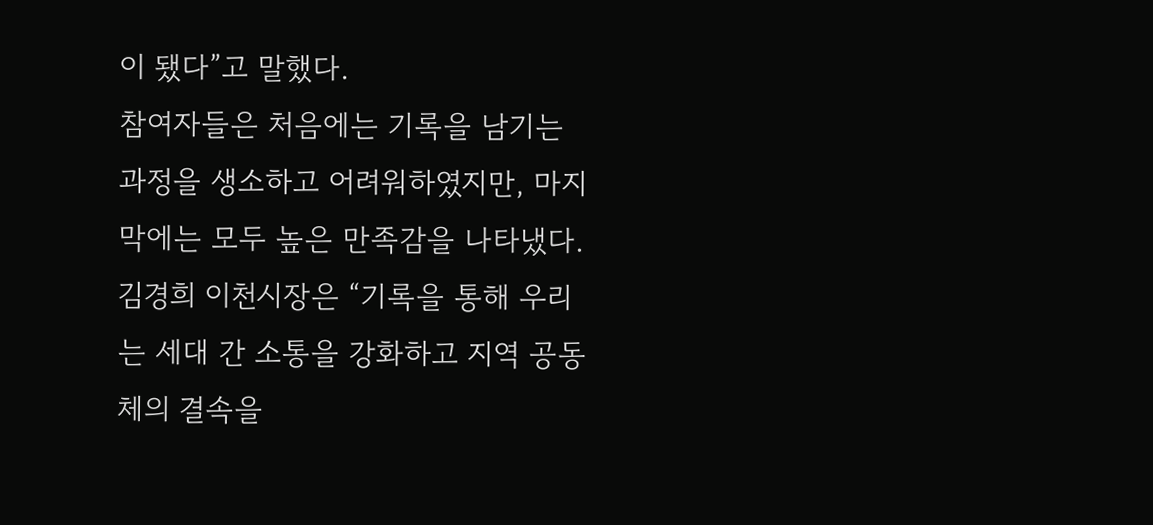이 됐다”고 말했다.
참여자들은 처음에는 기록을 남기는 과정을 생소하고 어려워하였지만, 마지막에는 모두 높은 만족감을 나타냈다.
김경희 이천시장은 “기록을 통해 우리는 세대 간 소통을 강화하고 지역 공동체의 결속을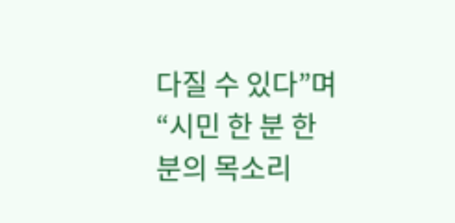다질 수 있다”며 “시민 한 분 한 분의 목소리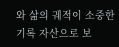와 삶의 궤적이 소중한 기록 자산으로 보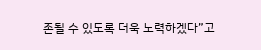존될 수 있도록 더욱 노력하겠다”고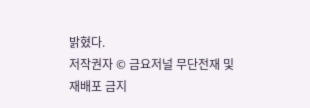밝혔다.
저작권자 © 금요저널 무단전재 및 재배포 금지